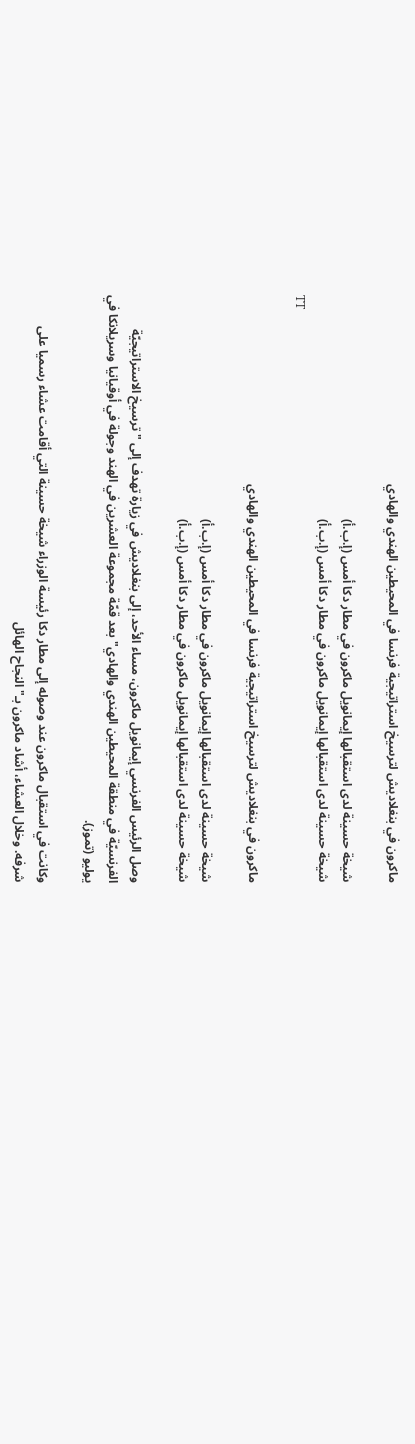ماكرون في بنغلاديش لترسيخ استراتيجية فرنسا في المحيطين الهندي والهادي

شيخة حسينة لدى استقبالها إيمانويل ماكرون في مطار دكا أمس (إ.ب.أ)
شيخة حسينة لدى استقبالها إيمانويل ماكرون في مطار دكا أمس (إ.ب.أ)
TT

ماكرون في بنغلاديش لترسيخ استراتيجية فرنسا في المحيطين الهندي والهادي

شيخة حسينة لدى استقبالها إيمانويل ماكرون في مطار دكا أمس (إ.ب.أ)
شيخة حسينة لدى استقبالها إيمانويل ماكرون في مطار دكا أمس (إ.ب.أ)

وصل الرئيس الفرنسي إيمانويل ماكرون، مساء الأحد، إلى بنغلاديش في زيارة تهدف إلى "ترسيخ الاستراتيجيّة الفرنسيّة في منطقة المحيطين الهندي والهادي" بعد قمّة مجموعة العشرين في الهند وجولة في أوقيانيا وسريلانكا في يوليو (تموز).

وكانت في استقبال ماكرون عند وصوله إلى مطار دكا رئيسة الوزراء شيخة حسينة التي أقامت عشاء رسميا على شرفه. وخلال العشاء، أشاد ماكرون بـ"النجاح الهائل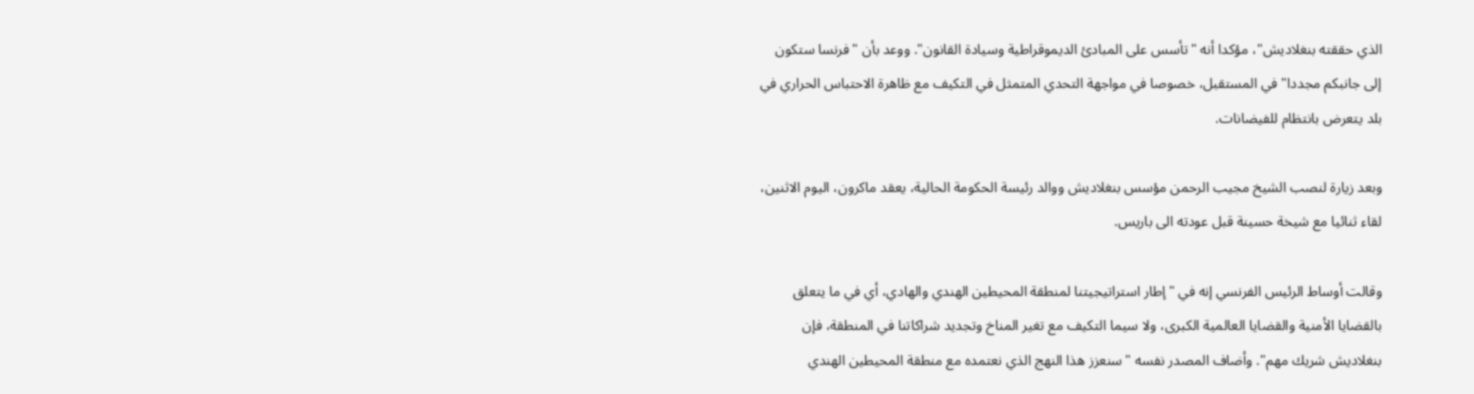الذي حققته بنغلاديش"، مؤكدا أنه "تأسس على المبادئ الديموقراطية وسيادة القانون". ووعد بأن "فرنسا ستكون إلى جانبكم مجددا" في المستقبل، خصوصا في مواجهة التحدي المتمثل في التكيف مع ظاهرة الاحتباس الحراري في بلد يتعرض بانتظام للفيضانات.

وبعد زيارة لنصب الشيخ مجيب الرحمن مؤسس بنغلاديش ووالد رئيسة الحكومة الحالية، يعقد ماكرون، اليوم الاثنين، لقاء ثنائيا مع شيخة حسينة قبل عودته الى باريس.

وقالت أوساط الرئيس الفرنسي إنه في "إطار استراتيجيتنا لمنطقة المحيطين الهندي والهادي، أي في ما يتعلق بالقضايا الأمنية والقضايا العالمية الكبرى، ولا سيما التكيف مع تغير المناخ وتجديد شراكاتنا في المنطقة، فإن بنغلاديش شريك مهم". وأضاف المصدر نفسه "سنعزز هذا النهج الذي نعتمده مع منطقة المحيطين الهندي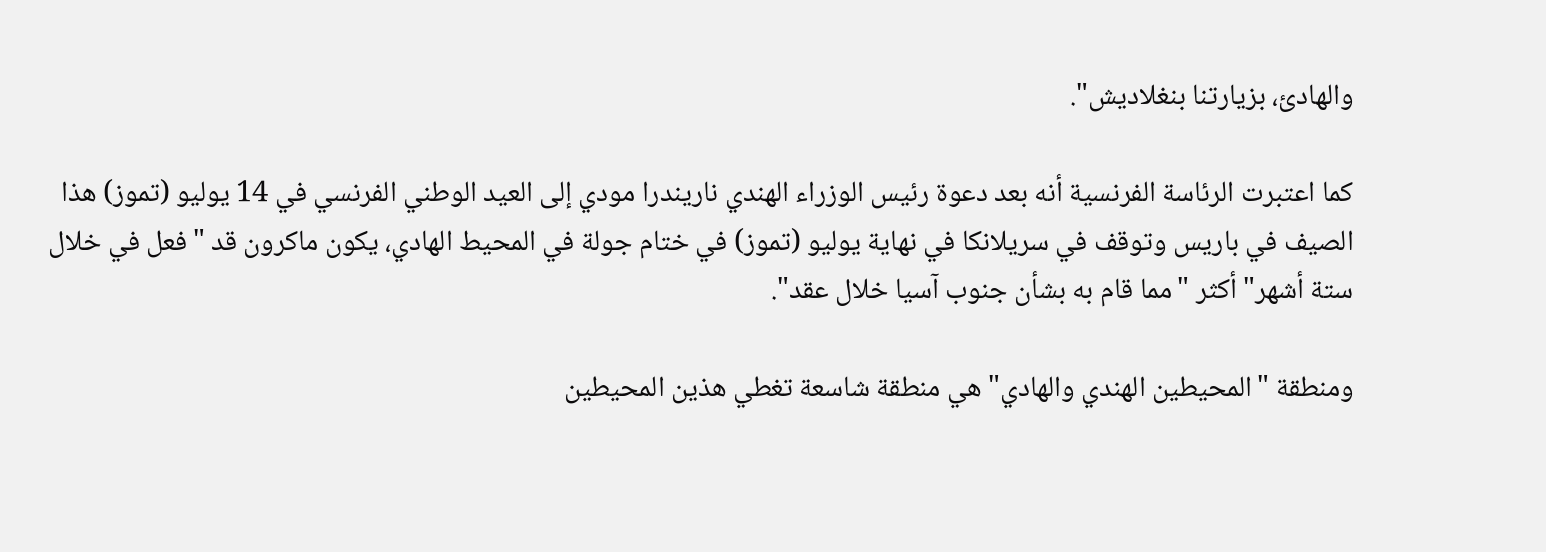والهادئ، بزيارتنا بنغلاديش".

كما اعتبرت الرئاسة الفرنسية أنه بعد دعوة رئيس الوزراء الهندي ناريندرا مودي إلى العيد الوطني الفرنسي في 14 يوليو (تموز) هذا الصيف في باريس وتوقف في سريلانكا في نهاية يوليو (تموز) في ختام جولة في المحيط الهادي، يكون ماكرون قد "فعل في خلال ستة أشهر" أكثر "مما قام به بشأن جنوب آسيا خلال عقد".

ومنطقة "المحيطين الهندي والهادي" هي منطقة شاسعة تغطي هذين المحيطين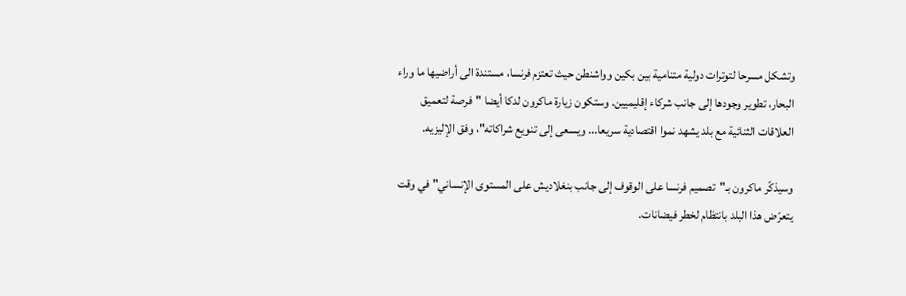وتشكل مسرحا لتوترات دولية متنامية بين بكين وواشنطن حيث تعتزم فرنسا، مستندة الى أراضيها ما وراء البحار، تطوير وجودها إلى جانب شركاء إقليميين. وستكون زيارة ماكرون لدكا أيضا "فرصة لتعميق العلاقات الثنائية مع بلد يشهد نموا اقتصادية سريعا... ويسعى إلى تنويع شراكاته"، وفق الإليزيه.

وسيذكّر ماكرون بـ"تصميم فرنسا على الوقوف إلى جانب بنغلاديش على المستوى الإنساني" في وقت يتعرّض هذا البلد بانتظام لخطر فيضانات.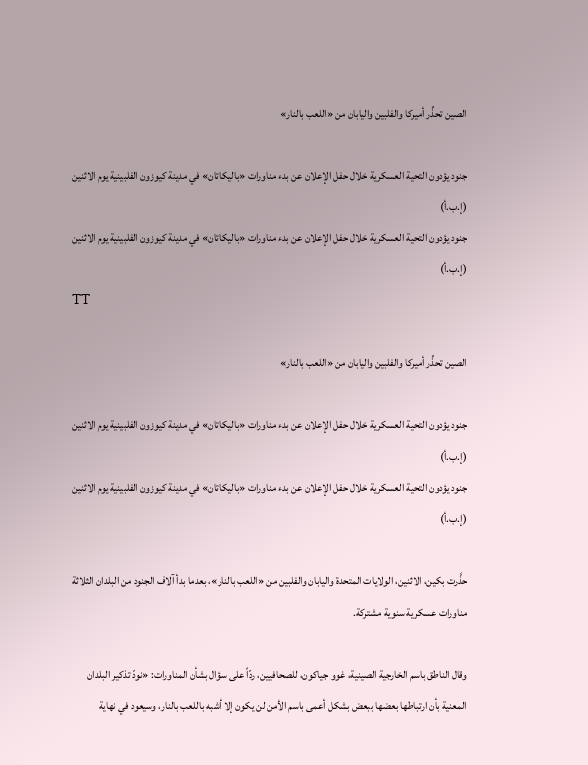الصين تحذِّر أميركا والفلبين واليابان من «اللعب بالنار»

جنود يؤدون التحية العسكرية خلال حفل الإعلان عن بدء مناورات «باليكاتان» في مدينة كيوزون الفلبينية يوم الاثنين (إ.ب.أ)
جنود يؤدون التحية العسكرية خلال حفل الإعلان عن بدء مناورات «باليكاتان» في مدينة كيوزون الفلبينية يوم الاثنين (إ.ب.أ)
TT

الصين تحذِّر أميركا والفلبين واليابان من «اللعب بالنار»

جنود يؤدون التحية العسكرية خلال حفل الإعلان عن بدء مناورات «باليكاتان» في مدينة كيوزون الفلبينية يوم الاثنين (إ.ب.أ)
جنود يؤدون التحية العسكرية خلال حفل الإعلان عن بدء مناورات «باليكاتان» في مدينة كيوزون الفلبينية يوم الاثنين (إ.ب.أ)

حذَّرت بكين، الاثنين، الولايات المتحدة واليابان والفلبين من «اللعب بالنار»، بعدما بدأ آلاف الجنود من البلدان الثلاثة مناورات عسكرية سنوية مشتركة.

وقال الناطق باسم الخارجية الصينية، غوو جياكون، للصحافيين، ردّاً على سؤال بشأن المناورات: «نودّ تذكير البلدان المعنية بأن ارتباطها بعضها ببعض بشكل أعمى باسم الأمن لن يكون إلا أشبه باللعب بالنار، وسيعود في نهاية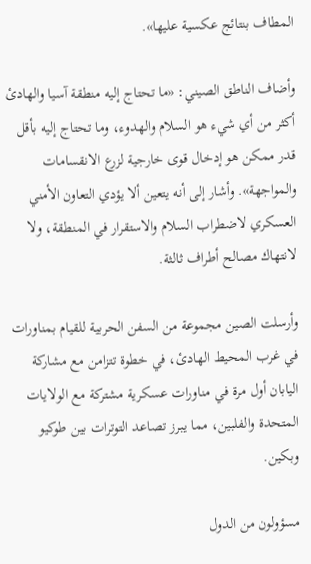المطاف بنتائج عكسية عليها».

وأضاف الناطق الصيني: «ما تحتاج إليه منطقة آسيا والهادئ أكثر من أي شيء هو السلام والهدوء، وما تحتاج إليه بأقل قدر ممكن هو إدخال قوى خارجية لزرع الانقسامات والمواجهة». وأشار إلى أنه يتعين ألا يؤدي التعاون الأمني العسكري لاضطراب السلام والاستقرار في المنطقة، ولا لانتهاك مصالح أطراف ثالثة.

وأرسلت الصين مجموعة من السفن الحربية للقيام بمناورات في غرب المحيط الهادئ، في خطوة تتزامن مع مشاركة اليابان أول مرة في مناورات عسكرية مشتركة مع الولايات المتحدة والفلبين، مما يبرز تصاعد التوترات بين طوكيو وبكين.

مسؤولون من الدول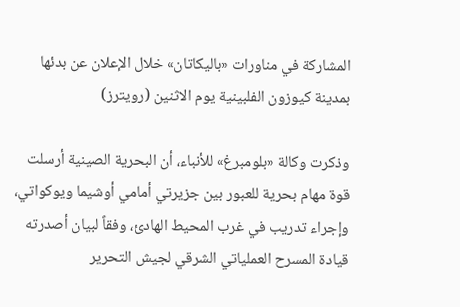المشاركة في مناورات «باليكاتان» خلال الإعلان عن بدئها بمدينة كيوزون الفلبينية يوم الاثنين (رويترز)

وذكرت وكالة «بلومبرغ» للأنباء، أن البحرية الصينية أرسلت قوة مهام بحرية للعبور بين جزيرتي أمامي أوشيما ويوكواتي، وإجراء تدريب في غرب المحيط الهادئ، وفقاً لبيان أصدرته قيادة المسرح العملياتي الشرقي لجيش التحرير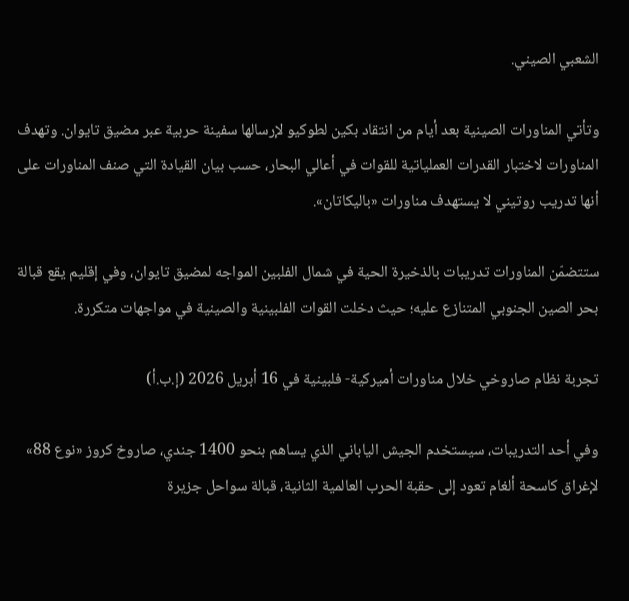الشعبي الصيني.

وتأتي المناورات الصينية بعد أيام من انتقاد بكين لطوكيو لإرسالها سفينة حربية عبر مضيق تايوان. وتهدف المناورات لاختبار القدرات العملياتية للقوات في أعالي البحار، حسب بيان القيادة التي صنف المناورات على أنها تدريب روتيني لا يستهدف مناورات «باليكاتان».

ستتضمّن المناورات تدريبات بالذخيرة الحية في شمال الفلبين المواجه لمضيق تايوان، وفي إقليم يقع قبالة بحر الصين الجنوبي المتنازع عليه؛ حيث دخلت القوات الفلبينية والصينية في مواجهات متكررة.

تجربة نظام صاروخي خلال مناورات أميركية- فلبينية في 16 أبريل 2026 (إ.ب.أ)

وفي أحد التدريبات، سيستخدم الجيش الياباني الذي يساهم بنحو 1400 جندي، صاروخ كروز «نوع 88» لإغراق كاسحة ألغام تعود إلى حقبة الحرب العالمية الثانية، قبالة سواحل جزيرة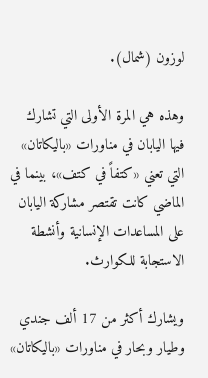لوزون (شمال).

وهذه هي المرة الأولى التي تشارك فيها اليابان في مناورات «باليكاتان» التي تعني «كتفاً في كتف»، بينما في الماضي كانت تقتصر مشاركة اليابان على المساعدات الإنسانية وأنشطة الاستجابة للكوارث.

ويشارك أكثر من 17 ألف جندي وطيار وبحار في مناورات «باليكاتان»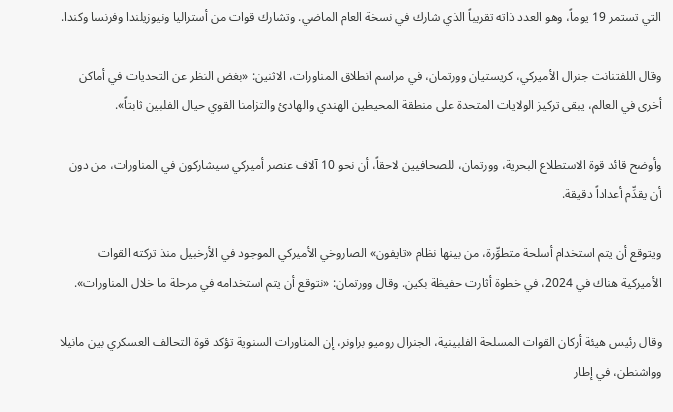التي تستمر 19 يوماً، وهو العدد ذاته تقريباً الذي شارك في نسخة العام الماضي. وتشارك قوات من أستراليا ونيوزيلندا وفرنسا وكندا.

وقال اللفتنانت جنرال الأميركي، كريستيان وورتمان، في مراسم انطلاق المناورات، الاثنين: «بغض النظر عن التحديات في أماكن أخرى في العالم، يبقى تركيز الولايات المتحدة على منطقة المحيطين الهندي والهادئ والتزامنا القوي حيال الفلبين ثابتاً».

وأوضح قائد قوة الاستطلاع البحرية، وورتمان، للصحافيين لاحقاً، أن نحو 10 آلاف عنصر أميركي سيشاركون في المناورات، من دون أن يقدِّم أعداداً دقيقة.

ويتوقع أن يتم استخدام أسلحة متطوِّرة، من بينها نظام «تايفون» الصاروخي الأميركي الموجود في الأرخبيل منذ تركته القوات الأميركية هناك في 2024، في خطوة أثارت حفيظة بكين. وقال وورتمان: «نتوقع أن يتم استخدامه في مرحلة ما خلال المناورات».

وقال رئيس هيئة أركان القوات المسلحة الفلبينية، الجنرال روميو براونر، إن المناورات السنوية تؤكد قوة التحالف العسكري بين مانيلا وواشنطن، في إطار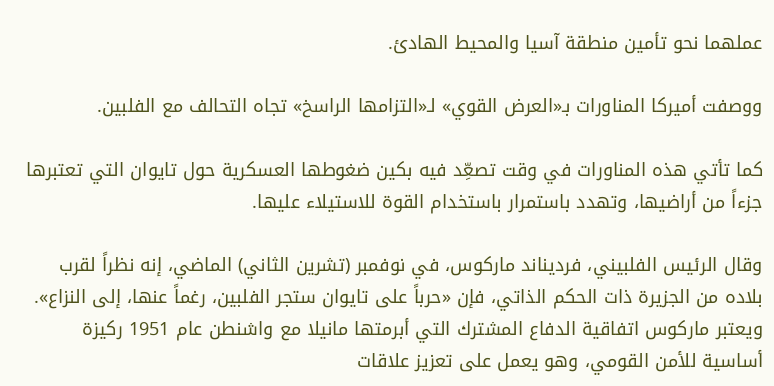عملهما نحو تأمين منطقة آسيا والمحيط الهادئ.

ووصفت أميركا المناورات بـ«العرض القوي» لـ«التزامها الراسخ» تجاه التحالف مع الفلبين.

كما تأتي هذه المناورات في وقت تصعِّد فيه بكين ضغوطها العسكرية حول تايوان التي تعتبرها جزءاً من أراضيها، وتهدد باستمرار باستخدام القوة للاستيلاء عليها.

وقال الرئيس الفلبيني، فرديناند ماركوس، في نوفمبر (تشرين الثاني) الماضي، إنه نظراً لقرب بلاده من الجزيرة ذات الحكم الذاتي، فإن «حرباً على تايوان ستجر الفلبين، رغماً عنها، إلى النزاع». ويعتبر ماركوس اتفاقية الدفاع المشترك التي أبرمتها مانيلا مع واشنطن عام 1951 ركيزة أساسية للأمن القومي، وهو يعمل على تعزيز علاقات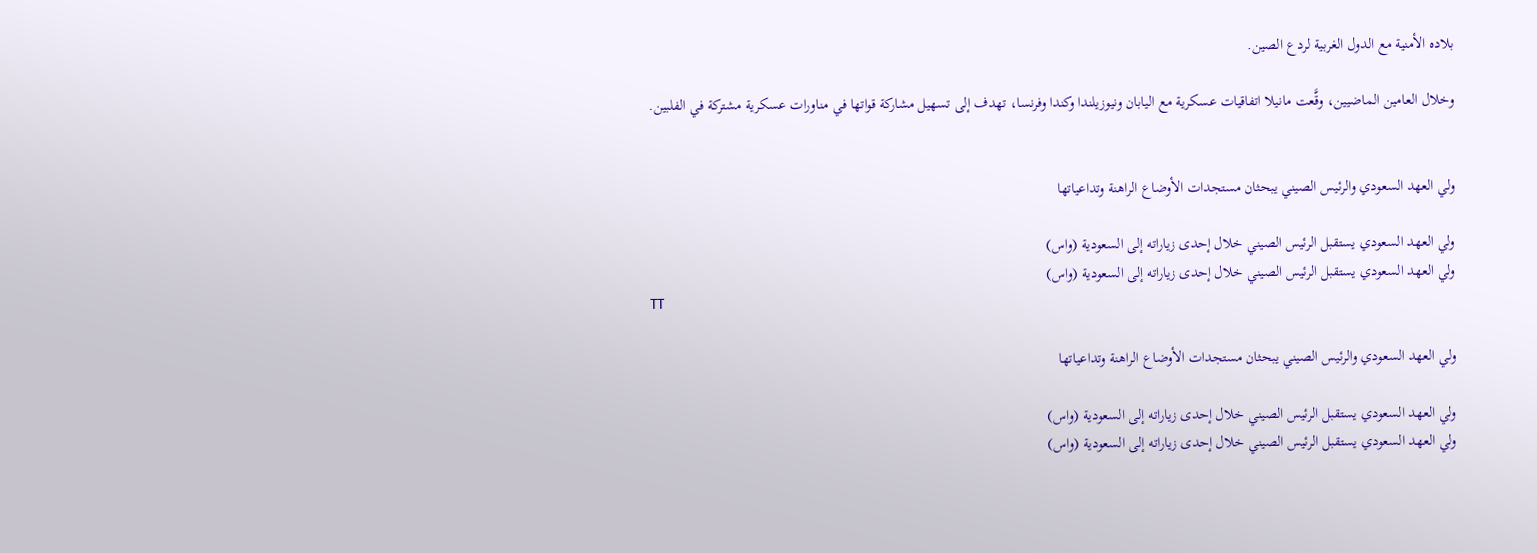بلاده الأمنية مع الدول الغربية لردع الصين.

وخلال العامين الماضيين، وقَّعت مانيلا اتفاقيات عسكرية مع اليابان ونيوزيلندا وكندا وفرنسا، تهدف إلى تسهيل مشاركة قواتها في مناورات عسكرية مشتركة في الفلبين.


ولي العهد السعودي والرئيس الصيني يبحثان مستجدات الأوضاع الراهنة وتداعياتها

ولي العهد السعودي يستقبل الرئيس الصيني خلال إحدى زياراته إلى السعودية (واس)
ولي العهد السعودي يستقبل الرئيس الصيني خلال إحدى زياراته إلى السعودية (واس)
TT

ولي العهد السعودي والرئيس الصيني يبحثان مستجدات الأوضاع الراهنة وتداعياتها

ولي العهد السعودي يستقبل الرئيس الصيني خلال إحدى زياراته إلى السعودية (واس)
ولي العهد السعودي يستقبل الرئيس الصيني خلال إحدى زياراته إلى السعودية (واس)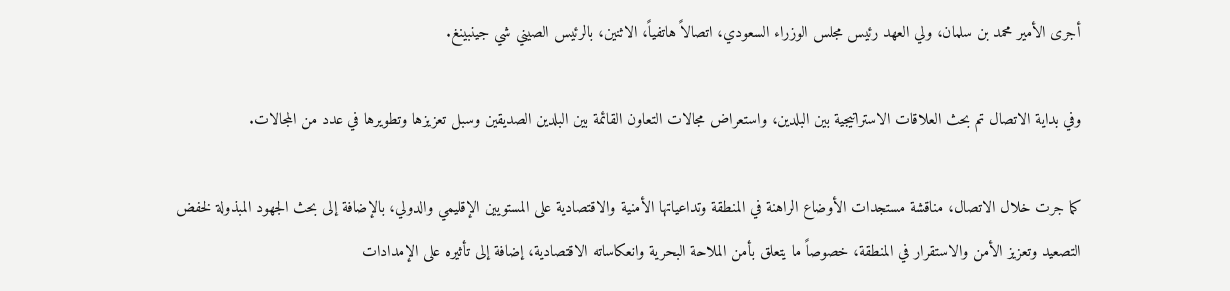أجرى الأمير محمد بن سلمان، ولي العهد رئيس مجلس الوزراء السعودي، اتصالاً هاتفياً، الاثنين، بالرئيس الصيني شي جينبينغ.

وفي بداية الاتصال تم بحث العلاقات الاستراتيجية بين البلدين، واستعراض مجالات التعاون القائمة بين البلدين الصديقين وسبل تعزيزها وتطويرها في عدد من المجالات.

كما جرت خلال الاتصال، مناقشة مستجدات الأوضاع الراهنة في المنطقة وتداعياتها الأمنية والاقتصادية على المستويين الإقليمي والدولي، بالإضافة إلى بحث الجهود المبذولة لخفض التصعيد وتعزيز الأمن والاستقرار في المنطقة، خصوصاً ما يتعلق بأمن الملاحة البحرية وانعكاساته الاقتصادية، إضافة إلى تأثيره على الإمدادات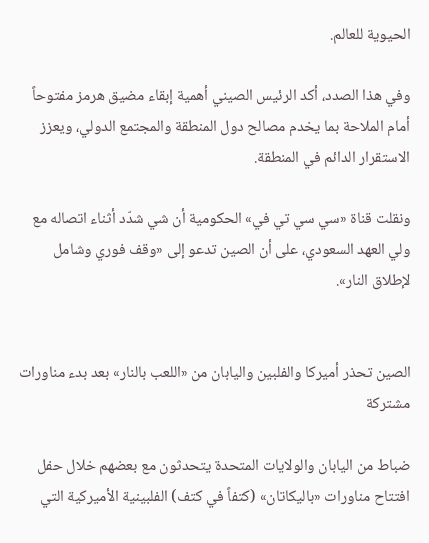الحيوية للعالم.

وفي هذا الصدد، أكد الرئيس الصيني أهمية إبقاء مضيق هرمز مفتوحاً أمام الملاحة بما يخدم مصالح دول المنطقة والمجتمع الدولي، ويعزز الاستقرار الدائم في المنطقة.

ونقلت قناة «سي سي تي في» الحكومية أن شي شدّد أثناء اتصاله مع ولي العهد السعودي، على أن الصين تدعو إلى «وقف فوري وشامل لإطلاق النار».


الصين تحذر أميركا والفلبين واليابان من «اللعب بالنار» بعد بدء مناورات مشتركة

ضباط من اليابان والولايات المتحدة يتحدثون مع بعضهم خلال حفل افتتاح مناورات «باليكاتان» (كتفاً في كتف) الفلبينية الأميركية التي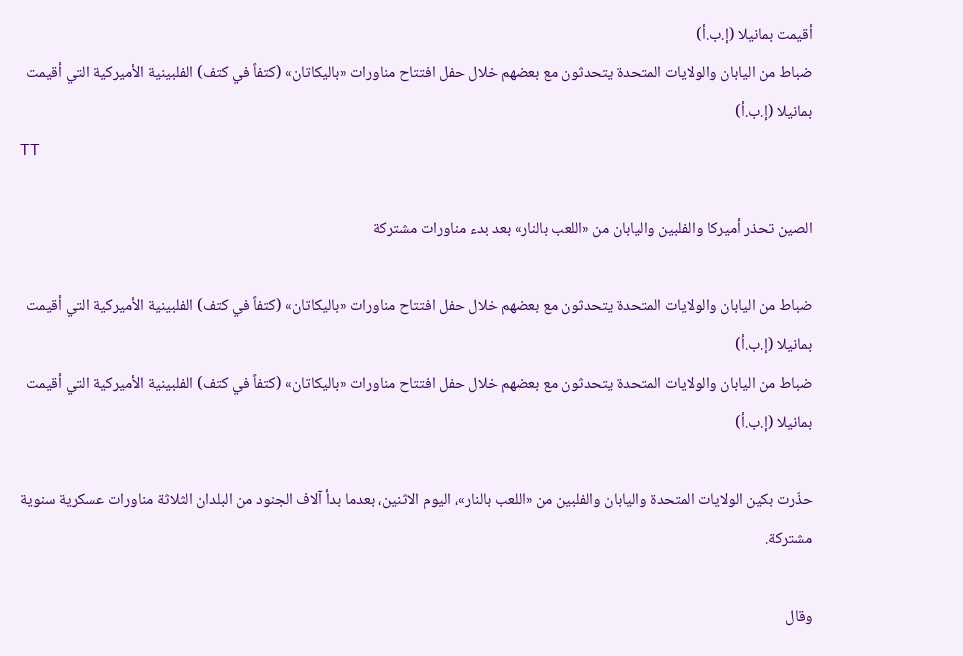أقيمت بمانيلا (إ.ب.أ)
ضباط من اليابان والولايات المتحدة يتحدثون مع بعضهم خلال حفل افتتاح مناورات «باليكاتان» (كتفاً في كتف) الفلبينية الأميركية التي أقيمت بمانيلا (إ.ب.أ)
TT

الصين تحذر أميركا والفلبين واليابان من «اللعب بالنار» بعد بدء مناورات مشتركة

ضباط من اليابان والولايات المتحدة يتحدثون مع بعضهم خلال حفل افتتاح مناورات «باليكاتان» (كتفاً في كتف) الفلبينية الأميركية التي أقيمت بمانيلا (إ.ب.أ)
ضباط من اليابان والولايات المتحدة يتحدثون مع بعضهم خلال حفل افتتاح مناورات «باليكاتان» (كتفاً في كتف) الفلبينية الأميركية التي أقيمت بمانيلا (إ.ب.أ)

حذّرت بكين الولايات المتحدة واليابان والفلبين من «اللعب بالنار»، اليوم الاثنين، بعدما بدأ آلاف الجنود من البلدان الثلاثة مناورات عسكرية سنوية مشتركة.

وقال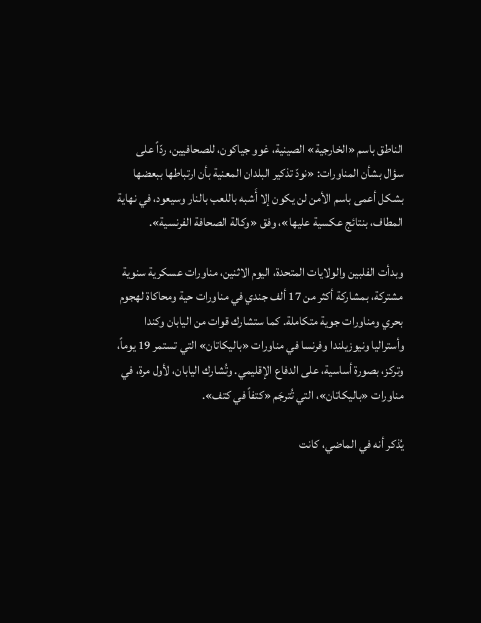الناطق باسم «الخارجية» الصينية، غوو جياكون، للصحافيين، ردّاً على سؤال بشأن المناورات: «نودّ تذكير البلدان المعنية بأن ارتباطها ببعضها بشكل أعمى باسم الأمن لن يكون إلا أَشبه باللعب بالنار وسيعود، في نهاية المطاف، بنتائج عكسية عليها»، وفق «وكالة الصحافة الفرنسية».

وبدأت الفلبين والولايات المتحدة، اليوم الاثنين، مناورات عسكرية سنوية مشتركة، بمشاركة أكثر من 17 ألف جندي في مناورات حية ومحاكاة لهجوم بحري ومناورات جوية متكاملة. كما ستشارك قوات من اليابان وكندا وأستراليا ونيوزيلندا وفرنسا في مناورات «باليكاتان» التي تستمر 19 يوماً، وتركز، بصورة أساسية، على الدفاع الإقليمي. وتُشارك اليابان، لأول مرة، في مناورات «باليكاتان»، التي تُترجَم «كتفاً في كتف».

يُذكر أنه في الماضي، كانت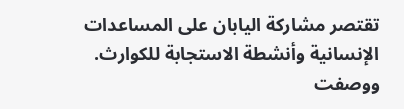تقتصر مشاركة اليابان على المساعدات الإنسانية وأنشطة الاستجابة للكوارث. ووصفت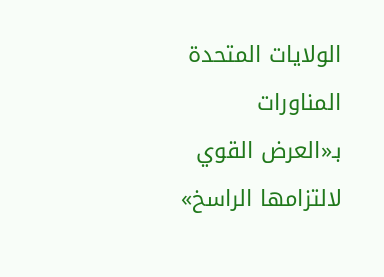الولايات المتحدة المناورات بـ«العرض القوي لالتزامها الراسخ»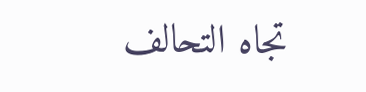تجاه التحالف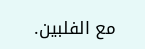مع الفلبين.